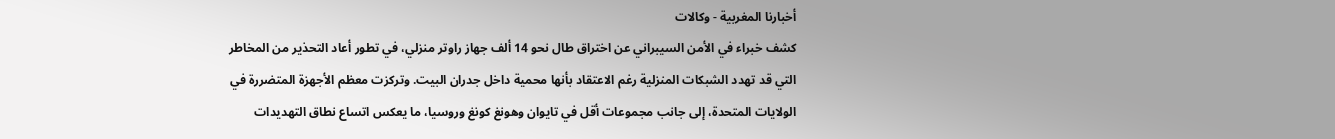أخبارنا المغربية - وكالات
كشف خبراء في الأمن السيبراني عن اختراق طال نحو 14 ألف جهاز راوتر منزلي، في تطور أعاد التحذير من المخاطر التي قد تهدد الشبكات المنزلية رغم الاعتقاد بأنها محمية داخل جدران البيت. وتركزت معظم الأجهزة المتضررة في الولايات المتحدة، إلى جانب مجموعات أقل في تايوان وهونغ كونغ وروسيا، ما يعكس اتساع نطاق التهديدات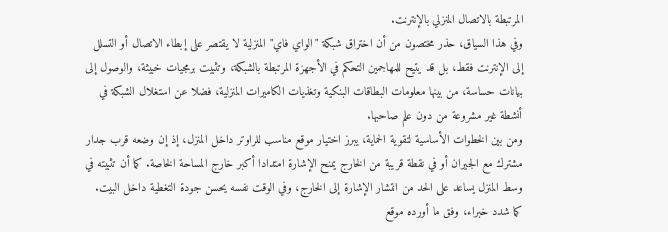المرتبطة بالاتصال المنزلي بالإنترنت.
وفي هذا السياق، حذر مختصون من أن اختراق شبكة "الواي فاي" المنزلية لا يقتصر على إبطاء الاتصال أو التسلل إلى الإنترنت فقط، بل قد يتيح للمهاجمين التحكم في الأجهزة المرتبطة بالشبكة، وتثبيت برمجيات خبيثة، والوصول إلى بيانات حساسة، من بينها معلومات البطاقات البنكية وتغذيات الكاميرات المنزلية، فضلا عن استغلال الشبكة في أنشطة غير مشروعة من دون علم صاحبها.
ومن بين الخطوات الأساسية لتقوية الحماية، يبرز اختيار موقع مناسب للراوتر داخل المنزل، إذ إن وضعه قرب جدار مشترك مع الجيران أو في نقطة قريبة من الخارج يمنح الإشارة امتدادا أكبر خارج المساحة الخاصة. كما أن تثبيته في وسط المنزل يساعد على الحد من انتشار الإشارة إلى الخارج، وفي الوقت نفسه يحسن جودة التغطية داخل البيت.
كما شدد خبراء، وفق ما أورده موقع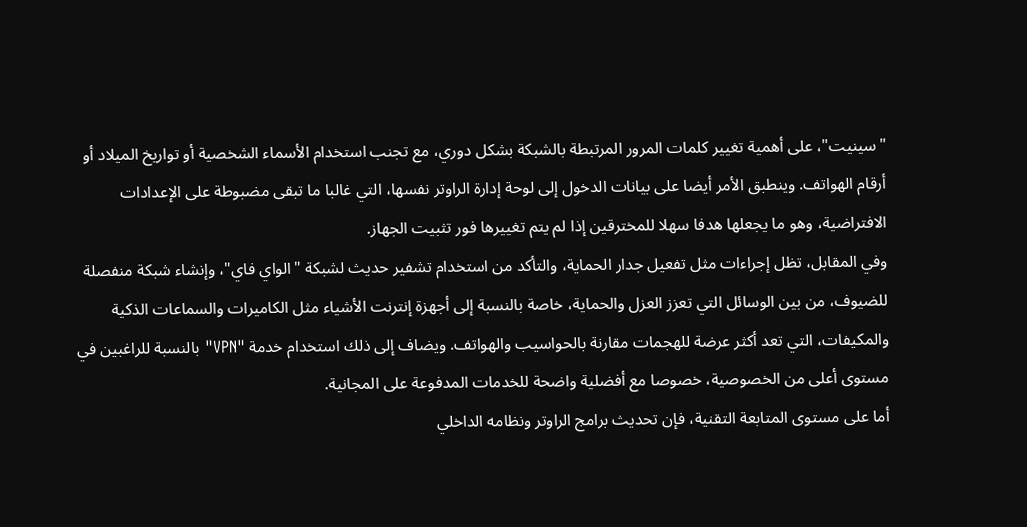"سينيت"، على أهمية تغيير كلمات المرور المرتبطة بالشبكة بشكل دوري، مع تجنب استخدام الأسماء الشخصية أو تواريخ الميلاد أو أرقام الهواتف. وينطبق الأمر أيضا على بيانات الدخول إلى لوحة إدارة الراوتر نفسها، التي غالبا ما تبقى مضبوطة على الإعدادات الافتراضية، وهو ما يجعلها هدفا سهلا للمخترقين إذا لم يتم تغييرها فور تثبيت الجهاز.
وفي المقابل، تظل إجراءات مثل تفعيل جدار الحماية، والتأكد من استخدام تشفير حديث لشبكة "الواي فاي"، وإنشاء شبكة منفصلة للضيوف، من بين الوسائل التي تعزز العزل والحماية، خاصة بالنسبة إلى أجهزة إنترنت الأشياء مثل الكاميرات والسماعات الذكية والمكيفات، التي تعد أكثر عرضة للهجمات مقارنة بالحواسيب والهواتف. ويضاف إلى ذلك استخدام خدمة "VPN" بالنسبة للراغبين في مستوى أعلى من الخصوصية، خصوصا مع أفضلية واضحة للخدمات المدفوعة على المجانية.
أما على مستوى المتابعة التقنية، فإن تحديث برامج الراوتر ونظامه الداخلي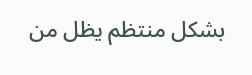بشكل منتظم يظل من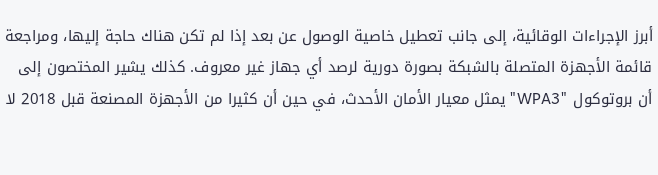أبرز الإجراءات الوقائية، إلى جانب تعطيل خاصية الوصول عن بعد إذا لم تكن هناك حاجة إليها، ومراجعة قائمة الأجهزة المتصلة بالشبكة بصورة دورية لرصد أي جهاز غير معروف. كذلك يشير المختصون إلى أن بروتوكول "WPA3" يمثل معيار الأمان الأحدث، في حين أن كثيرا من الأجهزة المصنعة قبل 2018 لا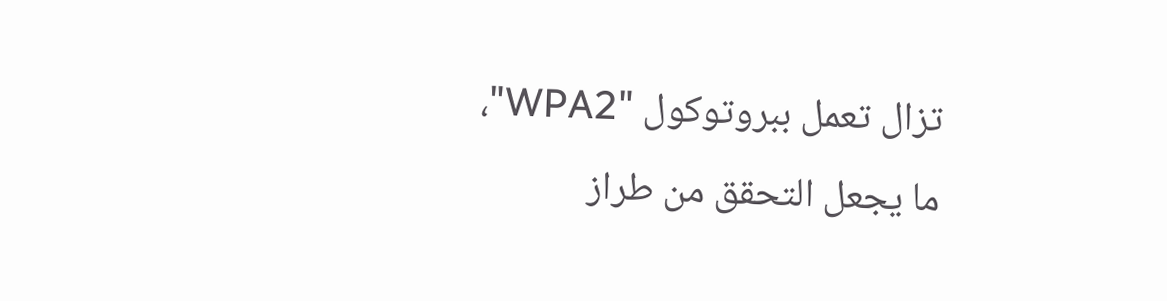تزال تعمل ببروتوكول "WPA2"، ما يجعل التحقق من طراز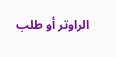الراوتر أو طلب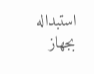استبداله بجهاز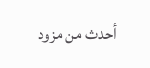أحدث من مزود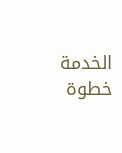الخدمة خطوة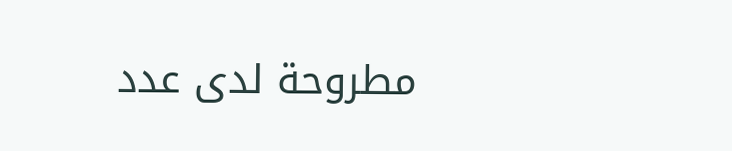مطروحة لدى عدد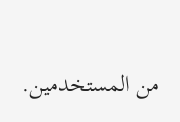من المستخدمين.